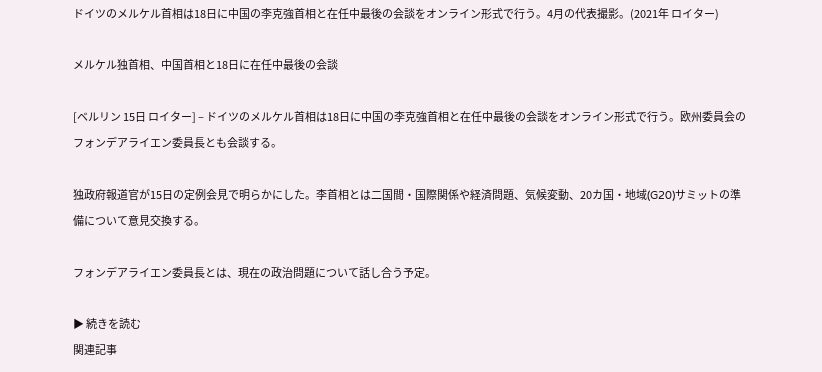ドイツのメルケル首相は18日に中国の李克強首相と在任中最後の会談をオンライン形式で行う。4月の代表撮影。(2021年 ロイター)

メルケル独首相、中国首相と18日に在任中最後の会談

[ベルリン 15日 ロイター] – ドイツのメルケル首相は18日に中国の李克強首相と在任中最後の会談をオンライン形式で行う。欧州委員会のフォンデアライエン委員長とも会談する。

独政府報道官が15日の定例会見で明らかにした。李首相とは二国間・国際関係や経済問題、気候変動、20カ国・地域(G20)サミットの準備について意見交換する。

フォンデアライエン委員長とは、現在の政治問題について話し合う予定。

▶ 続きを読む
関連記事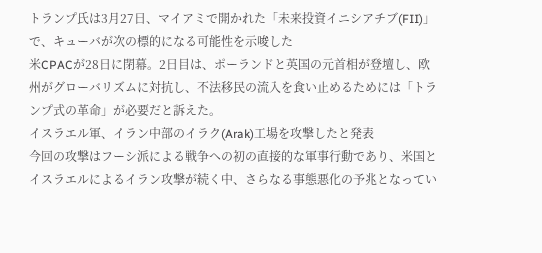トランプ氏は3月27日、マイアミで開かれた「未来投資イニシアチブ(FII)」で、キューバが次の標的になる可能性を示唆した
米CPACが28日に閉幕。2日目は、ポーランドと英国の元首相が登壇し、欧州がグローバリズムに対抗し、不法移民の流入を食い止めるためには「トランプ式の革命」が必要だと訴えた。
イスラエル軍、イラン中部のイラク(Arak)工場を攻撃したと発表
今回の攻撃はフーシ派による戦争への初の直接的な軍事行動であり、米国とイスラエルによるイラン攻撃が続く中、さらなる事態悪化の予兆となってい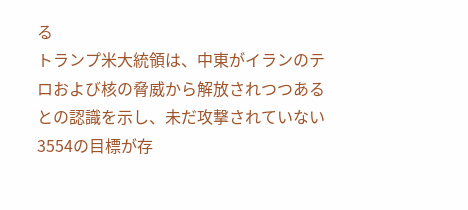る
トランプ米大統領は、中東がイランのテロおよび核の脅威から解放されつつあるとの認識を示し、未だ攻撃されていない3554の目標が存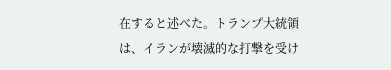在すると述べた。トランプ大統領は、イランが壊滅的な打撃を受け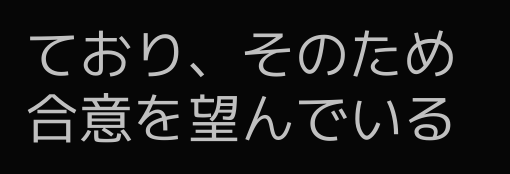ており、そのため合意を望んでいる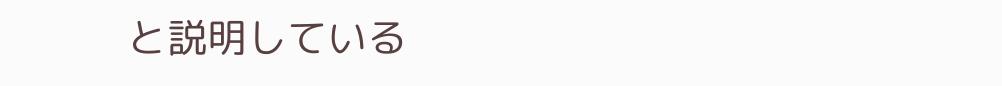と説明している